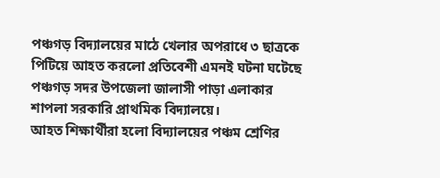পঞ্চগড় বিদ্যালয়ের মাঠে খেলার অপরাধে ৩ ছাত্রকে পিটিয়ে আহত করলো প্রতিবেশী এমনই ঘটনা ঘটেছে পঞ্চগড় সদর উপজেলা জালাসী পাড়া এলাকার শাপলা সরকারি প্রাথমিক বিদ্যালয়ে।
আহত শিক্ষার্থীরা হলো বিদ্যালয়ের পঞ্চম শ্রেণির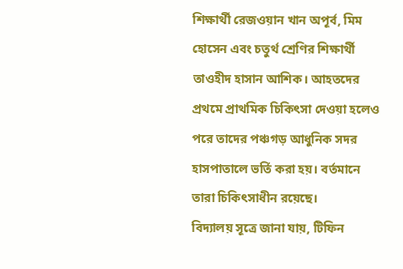শিক্ষার্থী রেজওয়ান খান অপূর্ব, মিম হোসেন এবং চতুর্থ শ্রেণির শিক্ষার্থী তাওহীদ হাসান আশিক। আহতদের প্রথমে প্রাথমিক চিকিৎসা দেওয়া হলেও পরে তাদের পঞ্চগড় আধুনিক সদর হাসপাতালে ভর্তি করা হয়। বর্তমানে তারা চিকিৎসাধীন রয়েছে।
বিদ্যালয় সূত্রে জানা যায়, টিফিন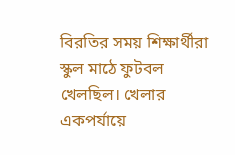বিরতির সময় শিক্ষার্থীরা স্কুল মাঠে ফুটবল খেলছিল। খেলার একপর্যায়ে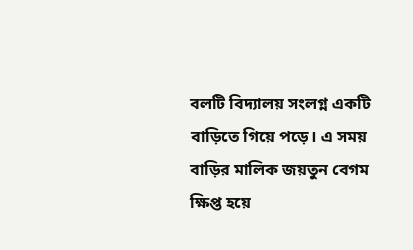বলটি বিদ্যালয় সংলগ্ন একটি বাড়িতে গিয়ে পড়ে। এ সময় বাড়ির মালিক জয়তুন বেগম ক্ষিপ্ত হয়ে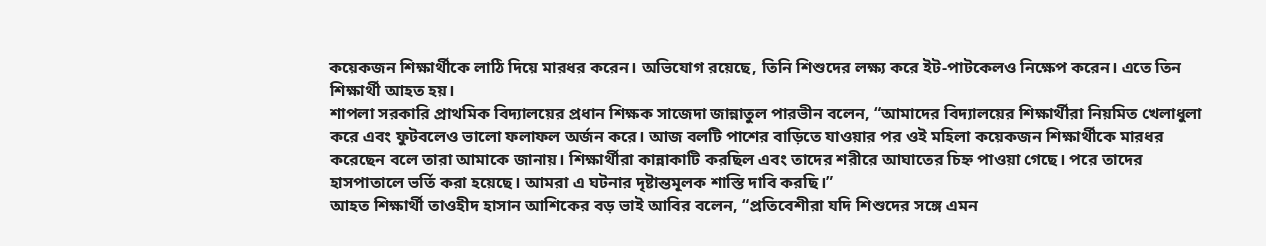কয়েকজন শিক্ষার্থীকে লাঠি দিয়ে মারধর করেন। অভিযোগ রয়েছে, তিনি শিশুদের লক্ষ্য করে ইট-পাটকেলও নিক্ষেপ করেন। এতে তিন শিক্ষার্থী আহত হয়।
শাপলা সরকারি প্রাথমিক বিদ্যালয়ের প্রধান শিক্ষক সাজেদা জান্নাতুল পারভীন বলেন, “আমাদের বিদ্যালয়ের শিক্ষার্থীরা নিয়মিত খেলাধুলা করে এবং ফুটবলেও ভালো ফলাফল অর্জন করে। আজ বলটি পাশের বাড়িতে যাওয়ার পর ওই মহিলা কয়েকজন শিক্ষার্থীকে মারধর করেছেন বলে তারা আমাকে জানায়। শিক্ষার্থীরা কান্নাকাটি করছিল এবং তাদের শরীরে আঘাতের চিহ্ন পাওয়া গেছে। পরে তাদের হাসপাতালে ভর্তি করা হয়েছে। আমরা এ ঘটনার দৃষ্টান্তমূলক শাস্তি দাবি করছি।”
আহত শিক্ষার্থী তাওহীদ হাসান আশিকের বড় ভাই আবির বলেন, “প্রতিবেশীরা যদি শিশুদের সঙ্গে এমন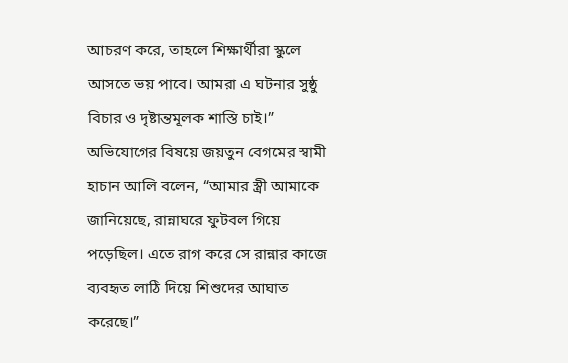আচরণ করে, তাহলে শিক্ষার্থীরা স্কুলে আসতে ভয় পাবে। আমরা এ ঘটনার সুষ্ঠু বিচার ও দৃষ্টান্তমূলক শাস্তি চাই।”
অভিযোগের বিষয়ে জয়তুন বেগমের স্বামী হাচান আলি বলেন, “আমার স্ত্রী আমাকে জানিয়েছে, রান্নাঘরে ফুটবল গিয়ে পড়েছিল। এতে রাগ করে সে রান্নার কাজে ব্যবহৃত লাঠি দিয়ে শিশুদের আঘাত করেছে।”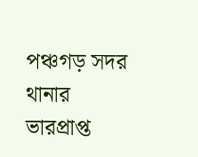পঞ্চগড় সদর থানার ভারপ্রাপ্ত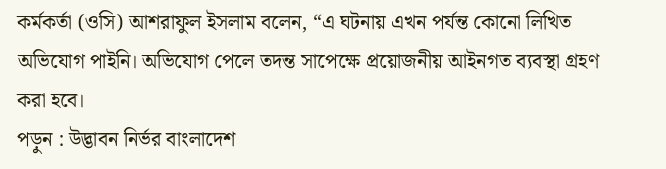কর্মকর্তা (ওসি) আশরাফুল ইসলাম বলেন, “এ ঘটনায় এখন পর্যন্ত কোনো লিখিত অভিযোগ পাইনি। অভিযোগ পেলে তদন্ত সাপেক্ষে প্রয়োজনীয় আইনগত ব্যবস্থা গ্রহণ করা হবে।
পড়ুন : উদ্ভাবন নির্ভর বাংলাদেশ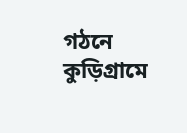গঠনে কুড়িগ্রামে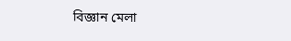বিজ্ঞান মেলা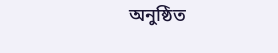অনুষ্ঠিত